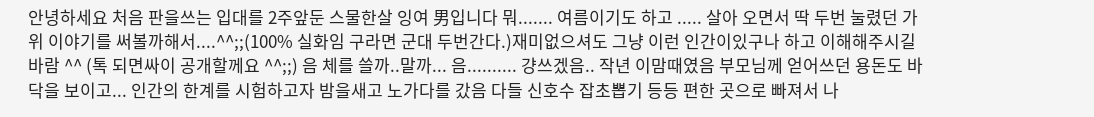안녕하세요 처음 판을쓰는 입대를 2주앞둔 스물한살 잉여 男입니다 뭐....... 여름이기도 하고 ..... 살아 오면서 딱 두번 눌렸던 가위 이야기를 써볼까해서....^^;;(100% 실화임 구라면 군대 두번간다.)재미없으셔도 그냥 이런 인간이있구나 하고 이해해주시길 바람 ^^ (톡 되면싸이 공개할께요 ^^;;) 음 체를 쓸까..말까... 음.......... 걍쓰겠음.. 작년 이맘때였음 부모님께 얻어쓰던 용돈도 바닥을 보이고... 인간의 한계를 시험하고자 밤을새고 노가다를 갔음 다들 신호수 잡초뽑기 등등 편한 곳으로 빠져서 나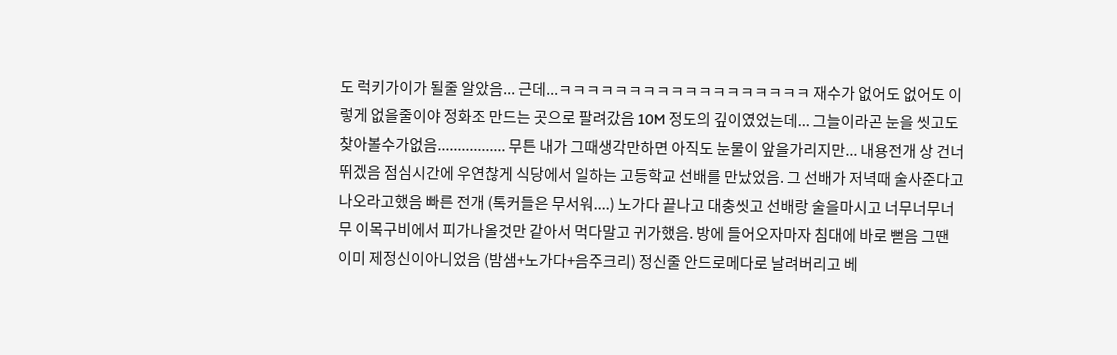도 럭키가이가 될줄 알았음... 근데...ㅋㅋㅋㅋㅋㅋㅋㅋㅋㅋㅋㅋㅋㅋㅋㅋㅋㅋ 재수가 없어도 없어도 이렇게 없을줄이야 정화조 만드는 곳으로 팔려갔음 10M 정도의 깊이였었는데... 그늘이라곤 눈을 씻고도 찾아볼수가없음................. 무튼 내가 그때생각만하면 아직도 눈물이 앞을가리지만... 내용전개 상 건너뛰겠음 점심시간에 우연찮게 식당에서 일하는 고등학교 선배를 만났었음. 그 선배가 저녁때 술사준다고 나오라고했음 빠른 전개 (톡커들은 무서워....) 노가다 끝나고 대충씻고 선배랑 술을마시고 너무너무너무 이목구비에서 피가나올것만 같아서 먹다말고 귀가했음. 방에 들어오자마자 침대에 바로 뻗음 그땐 이미 제정신이아니었음 (밤샘+노가다+음주크리) 정신줄 안드로메다로 날려버리고 베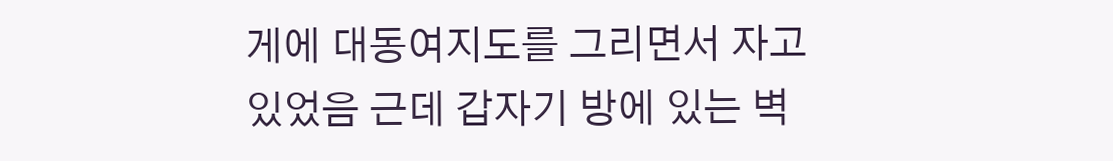게에 대동여지도를 그리면서 자고있었음 근데 갑자기 방에 있는 벽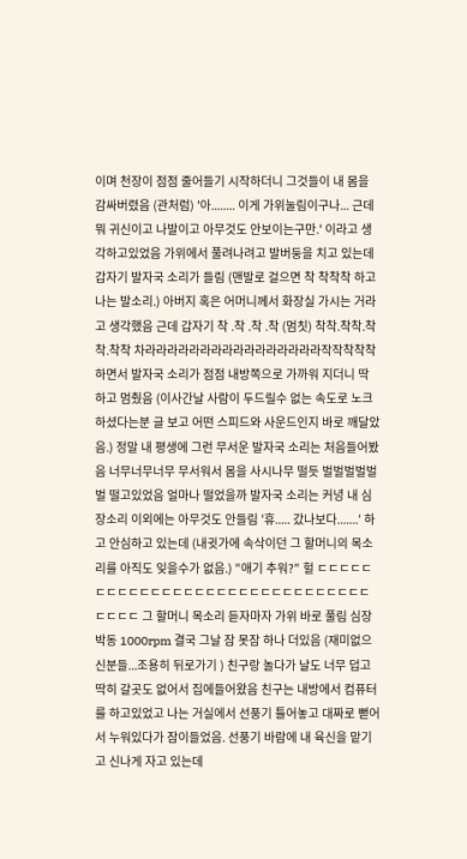이며 천장이 점점 줄어들기 시작하더니 그것들이 내 몸을 감싸버렸음 (관처럼) '아........ 이게 가위눌림이구나... 근데 뭐 귀신이고 나발이고 아무것도 안보이는구만.' 이라고 생각하고있었음 가위에서 풀려나려고 발버둥을 치고 있는데 갑자기 발자국 소리가 들림 (맨발로 걸으면 착 착착착 하고 나는 발소리.) 아버지 혹은 어머니께서 화장실 가시는 거라고 생각했음 근데 갑자기 착 .착 .착 .착 (멈칫) 착착.착착.착착.착착 차라라라라라라라라라라라라라라라라작작착착착 하면서 발자국 소리가 점점 내방쪽으로 가까워 지더니 딱 하고 멈췄음 (이사간날 사람이 두드릴수 없는 속도로 노크하셨다는분 글 보고 어떤 스피드와 사운드인지 바로 깨달았음.) 정말 내 평생에 그런 무서운 발자국 소리는 처음들어봤음 너무너무너무 무서워서 몸을 사시나무 떨듯 벌벌벌벌벌벌 떨고있었음 얼마나 떨었을까 발자국 소리는 커녕 내 심장소리 이외에는 아무것도 안들림 '휴..... 갔나보다.......' 하고 안심하고 있는데 (내귓가에 속삭이던 그 할머니의 목소리를 아직도 잊을수가 없음.) "애기 추워?" 헐 ㄷㄷㄷㄷㄷㄷㄷㄷㄷㄷㄷㄷㄷㄷㄷㄷㄷㄷㄷㄷㄷㄷㄷㄷㄷㄷㄷㄷㄷㄷㄷㄷㄷㄷ 그 할머니 목소리 듣자마자 가위 바로 풀림 심장박동 1000rpm 결국 그날 잠 못잠 하나 더있음 (재미없으신분들...조용히 뒤로가기 ) 친구랑 놀다가 날도 너무 덥고 딱히 갈곳도 없어서 집에들어왔음 친구는 내방에서 컴퓨터를 하고있었고 나는 거실에서 선풍기 틀어놓고 대짜로 뻗어서 누워있다가 잠이들었음. 선풍기 바람에 내 육신을 맡기고 신나게 자고 있는데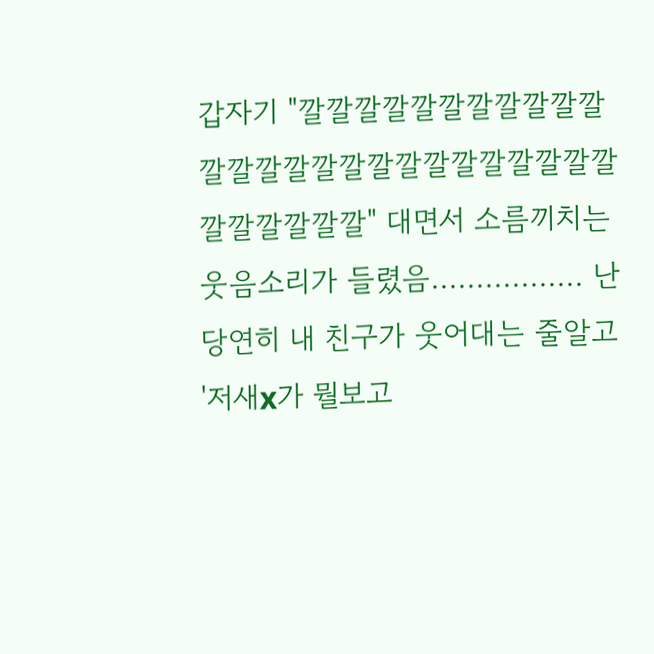갑자기 "깔깔깔깔깔깔깔깔깔깔깔깔깔깔깔깔깔깔깔깔깔깔깔깔깔깔깔깔깔깔깔깔" 대면서 소름끼치는 웃음소리가 들렸음................. 난 당연히 내 친구가 웃어대는 줄알고 '저새x가 뭘보고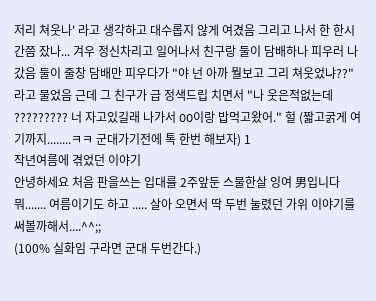저리 쳐웃나' 라고 생각하고 대수롭지 않게 여겼음 그리고 나서 한 한시간쯤 잤나... 겨우 정신차리고 일어나서 친구랑 둘이 담배하나 피우러 나갔음 둘이 줄창 담배만 피우다가 "야 넌 아까 뭘보고 그리 쳐웃었냐??" 라고 물었음 근데 그 친구가 급 정색드립 치면서 "나 웃은적없는데 ????????? 너 자고있길래 나가서 OO이랑 밥먹고왔어." 헐 (짧고굵게 여기까지........ㅋㅋ 군대가기전에 톡 한번 해보자) 1
작년여름에 겪었던 이야기
안녕하세요 처음 판을쓰는 입대를 2주앞둔 스물한살 잉여 男입니다
뭐....... 여름이기도 하고 ..... 살아 오면서 딱 두번 눌렸던 가위 이야기를 써볼까해서....^^;;
(100% 실화임 구라면 군대 두번간다.)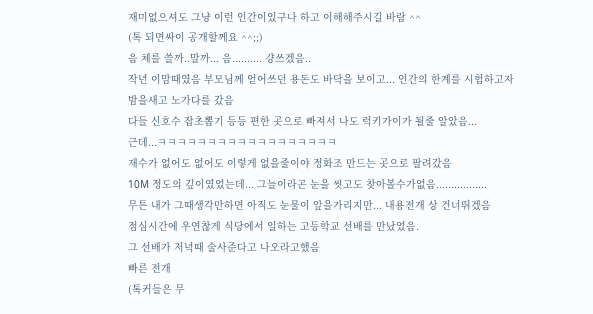재미없으셔도 그냥 이런 인간이있구나 하고 이해해주시길 바람 ^^
(톡 되면싸이 공개할께요 ^^;;)
음 체를 쓸까..말까... 음.......... 걍쓰겠음..
작년 이맘때였음 부모님께 얻어쓰던 용돈도 바닥을 보이고... 인간의 한계를 시험하고자
밤을새고 노가다를 갔음
다들 신호수 잡초뽑기 등등 편한 곳으로 빠져서 나도 럭키가이가 될줄 알았음...
근데...ㅋㅋㅋㅋㅋㅋㅋㅋㅋㅋㅋㅋㅋㅋㅋㅋㅋㅋ
재수가 없어도 없어도 이렇게 없을줄이야 정화조 만드는 곳으로 팔려갔음
10M 정도의 깊이였었는데... 그늘이라곤 눈을 씻고도 찾아볼수가없음.................
무튼 내가 그때생각만하면 아직도 눈물이 앞을가리지만... 내용전개 상 건너뛰겠음
점심시간에 우연찮게 식당에서 일하는 고등학교 선배를 만났었음.
그 선배가 저녁때 술사준다고 나오라고했음
빠른 전개
(톡커들은 무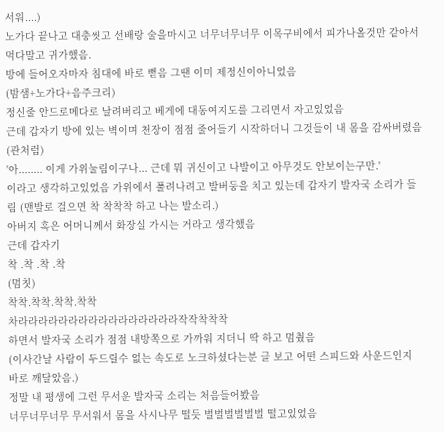서워....)
노가다 끝나고 대충씻고 선배랑 술을마시고 너무너무너무 이목구비에서 피가나올것만 같아서 먹다말고 귀가했음.
방에 들어오자마자 침대에 바로 뻗음 그땐 이미 제정신이아니었음
(밤샘+노가다+음주크리)
정신줄 안드로메다로 날려버리고 베게에 대동여지도를 그리면서 자고있었음
근데 갑자기 방에 있는 벽이며 천장이 점점 줄어들기 시작하더니 그것들이 내 몸을 감싸버렸음 (관처럼)
'아........ 이게 가위눌림이구나... 근데 뭐 귀신이고 나발이고 아무것도 안보이는구만.'
이라고 생각하고있었음 가위에서 풀려나려고 발버둥을 치고 있는데 갑자기 발자국 소리가 들림 (맨발로 걸으면 착 착착착 하고 나는 발소리.)
아버지 혹은 어머니께서 화장실 가시는 거라고 생각했음
근데 갑자기
착 .착 .착 .착
(멈칫)
착착.착착.착착.착착
차라라라라라라라라라라라라라라라라작작착착착
하면서 발자국 소리가 점점 내방쪽으로 가까워 지더니 딱 하고 멈췄음
(이사간날 사람이 두드릴수 없는 속도로 노크하셨다는분 글 보고 어떤 스피드와 사운드인지 바로 깨달았음.)
정말 내 평생에 그런 무서운 발자국 소리는 처음들어봤음
너무너무너무 무서워서 몸을 사시나무 떨듯 벌벌벌벌벌벌 떨고있었음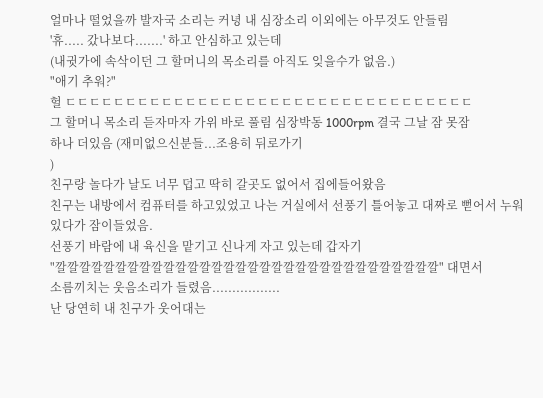얼마나 떨었을까 발자국 소리는 커녕 내 심장소리 이외에는 아무것도 안들림
'휴..... 갔나보다.......' 하고 안심하고 있는데
(내귓가에 속삭이던 그 할머니의 목소리를 아직도 잊을수가 없음.)
"애기 추워?"
헐 ㄷㄷㄷㄷㄷㄷㄷㄷㄷㄷㄷㄷㄷㄷㄷㄷㄷㄷㄷㄷㄷㄷㄷㄷㄷㄷㄷㄷㄷㄷㄷㄷㄷㄷ
그 할머니 목소리 듣자마자 가위 바로 풀림 심장박동 1000rpm 결국 그날 잠 못잠
하나 더있음 (재미없으신분들...조용히 뒤로가기
)
친구랑 놀다가 날도 너무 덥고 딱히 갈곳도 없어서 집에들어왔음
친구는 내방에서 컴퓨터를 하고있었고 나는 거실에서 선풍기 틀어놓고 대짜로 뻗어서 누워있다가 잠이들었음.
선풍기 바람에 내 육신을 맡기고 신나게 자고 있는데 갑자기
"깔깔깔깔깔깔깔깔깔깔깔깔깔깔깔깔깔깔깔깔깔깔깔깔깔깔깔깔깔깔깔깔" 대면서
소름끼치는 웃음소리가 들렸음.................
난 당연히 내 친구가 웃어대는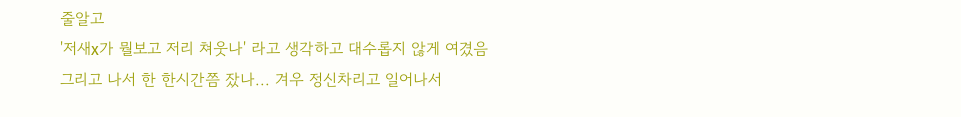줄알고
'저새x가 뭘보고 저리 쳐웃나' 라고 생각하고 대수롭지 않게 여겼음
그리고 나서 한 한시간쯤 잤나... 겨우 정신차리고 일어나서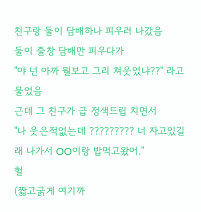친구랑 둘이 담배하나 피우러 나갔음
둘이 줄창 담배만 피우다가
"야 넌 아까 뭘보고 그리 쳐웃었냐??" 라고 물었음
근데 그 친구가 급 정색드립 치면서
"나 웃은적없는데 ????????? 너 자고있길래 나가서 OO이랑 밥먹고왔어."
헐
(짧고굵게 여기까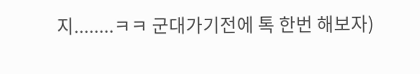지........ㅋㅋ 군대가기전에 톡 한번 해보자)